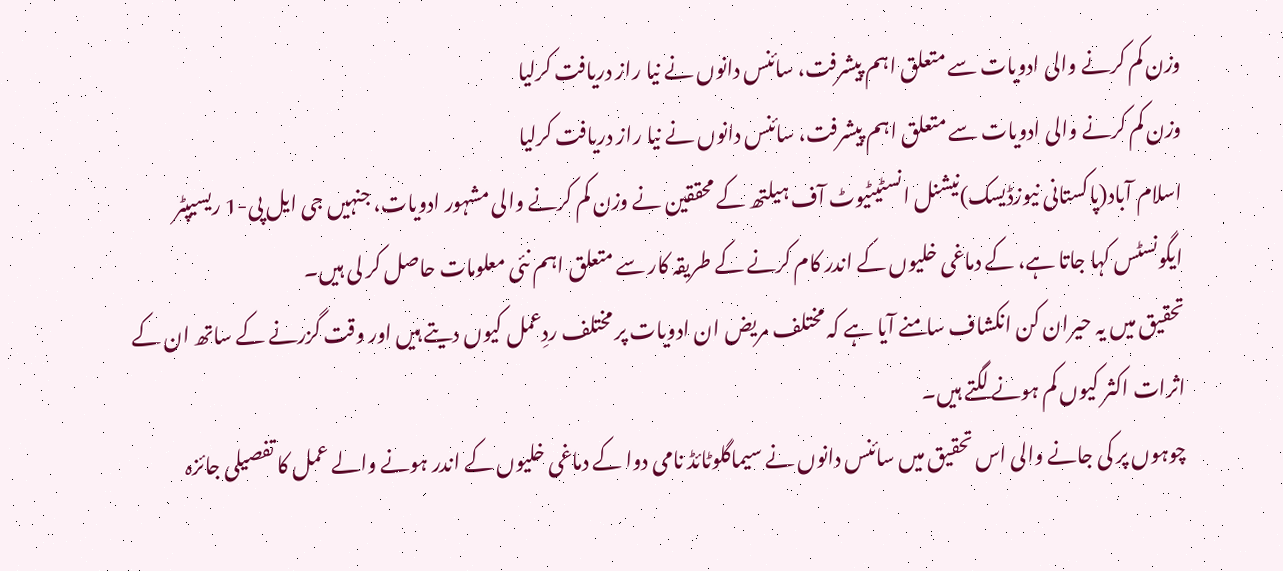وزن کم کرنے والی ادویات سے متعلق اہم پیشرفت، سائنس دانوں نے نیا راز دریافت کرلیا
وزن کم کرنے والی ادویات سے متعلق اہم پیشرفت، سائنس دانوں نے نیا راز دریافت کرلیا
اسلام آباد(پاکستانی نیوزڈیسک)نیشنل انسٹیٹیوٹ آف ہیلتھ کے محققین نے وزن کم کرنے والی مشہور ادویات، جنہیں جی ایل پی-1 ریسیپٹر ایگونسٹس کہا جاتا ہے، کے دماغی خلیوں کے اندر کام کرنے کے طریقہ کار سے متعلق اہم نئی معلومات حاصل کر لی ہیں۔
تحقیق میں یہ حیران کن انکشاف سامنے آیا ہے کہ مختلف مریض ان ادویات پر مختلف ردِعمل کیوں دیتے ہیں اور وقت گزرنے کے ساتھ ان کے اثرات اکثر کیوں کم ہونے لگتے ہیں۔
چوہوں پر کی جانے والی اس تحقیق میں سائنس دانوں نے سیماگلوٹائڈ نامی دوا کے دماغی خلیوں کے اندر ہونے والے عمل کا تفصیلی جائزہ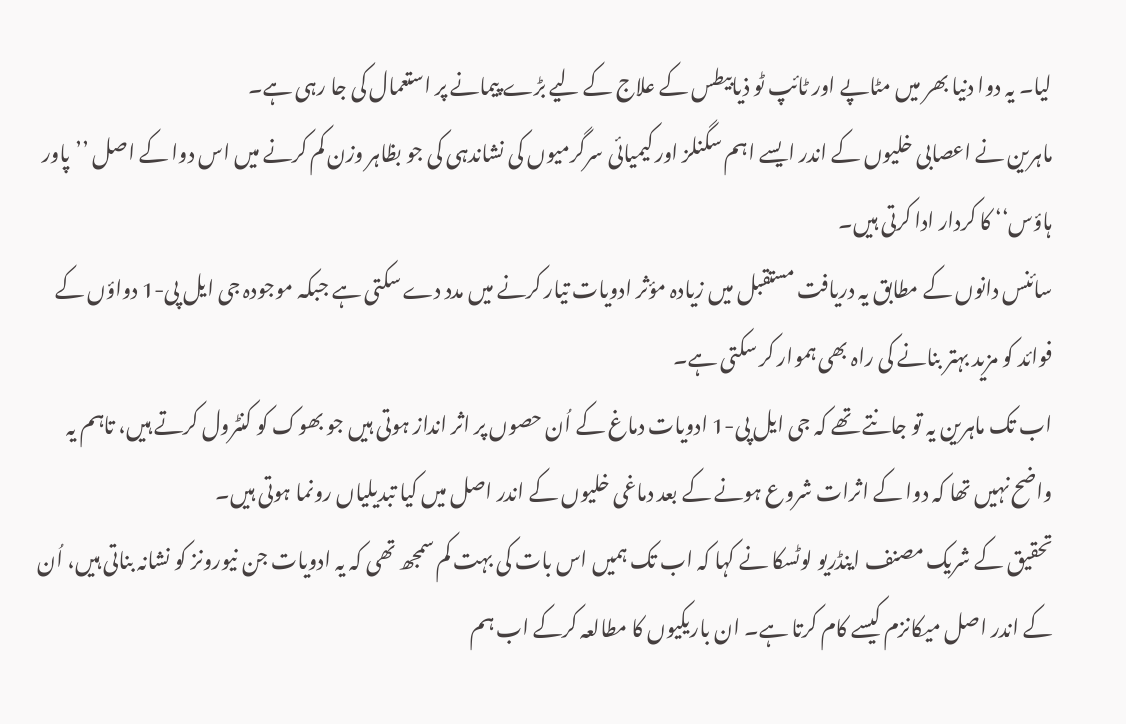لیا۔ یہ دوا دنیا بھر میں مٹاپے اور ٹائپ ٹو ذیابیطس کے علاج کے لیے بڑے پیمانے پر استعمال کی جا رہی ہے۔
ماہرین نے اعصابی خلیوں کے اندر ایسے اہم سگنلز اور کیمیائی سرگرمیوں کی نشاندہی کی جو بظاہر وزن کم کرنے میں اس دوا کے اصل ’’پاور ہاؤس‘‘ کا کردار ادا کرتی ہیں۔
سائنس دانوں کے مطابق یہ دریافت مستقبل میں زیادہ مؤثر ادویات تیار کرنے میں مدد دے سکتی ہے جبکہ موجودہ جی ایل پی-1 دواؤں کے فوائد کو مزید بہتر بنانے کی راہ بھی ہموار کر سکتی ہے۔
اب تک ماہرین یہ تو جانتے تھے کہ جی ایل پی-1 ادویات دماغ کے اُن حصوں پر اثر انداز ہوتی ہیں جو بھوک کو کنٹرول کرتے ہیں، تاہم یہ واضح نہیں تھا کہ دوا کے اثرات شروع ہونے کے بعد دماغی خلیوں کے اندر اصل میں کیا تبدیلیاں رونما ہوتی ہیں۔
تحقیق کے شریک مصنف اینڈریو لوٹسکا نے کہا کہ اب تک ہمیں اس بات کی بہت کم سمجھ تھی کہ یہ ادویات جن نیورونز کو نشانہ بناتی ہیں، اُن کے اندر اصل میکانزم کیسے کام کرتا ہے۔ ان باریکیوں کا مطالعہ کرکے اب ہم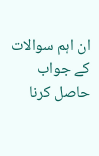ان اہم سوالات کے جواب حاصل کرنا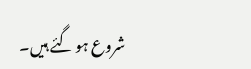شروع ہو گئے ہیں۔